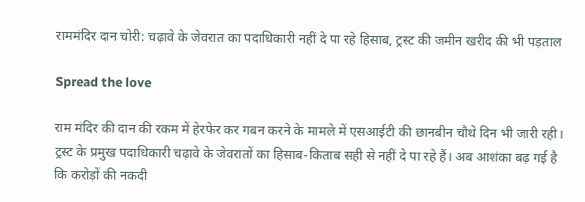राममंदिर दान चोरी: चढ़ावे के जेवरात का पदाधिकारी नहीं दे पा रहे हिसाब, ट्रस्ट की जमीन खरीद की भी पड़ताल

Spread the love

राम मंदिर की दान की रकम में हेरफेर कर गबन करने के मामले में एसआईटी की छानबीन चौथे दिन भी जारी रही। ट्रस्ट के प्रमुख पदाधिकारी चढ़ावे के जेवरातों का हिसाब-किताब सही से नहीं दे पा रहे हैं। अब आशंका बढ़ गई है कि करोड़ों की नकदी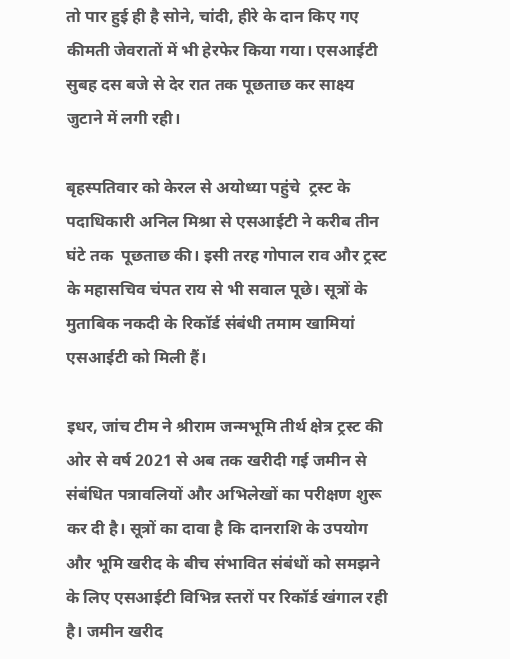तो पार हुई ही है सोने, चांदी, हीरे के दान किए गए कीमती जेवरातों में भी हेरफेर किया गया। एसआईटी सुबह दस बजे से देर रात तक पूछताछ कर साक्ष्य जुटाने में लगी रही।

बृहस्पतिवार को केरल से अयोध्या पहुंचे  ट्रस्ट के पदाधिकारी अनिल मिश्रा से एसआईटी ने करीब तीन घंटे तक  पूछताछ की। इसी तरह गोपाल राव और ट्रस्ट के महासचिव चंपत राय से भी सवाल पूछे। सूत्रों के मुताबिक नकदी के रिकॉर्ड संबंधी तमाम खामियां एसआईटी को मिली हैं।

इधर, जांच टीम ने श्रीराम जन्मभूमि तीर्थ क्षेत्र ट्रस्ट की ओर से वर्ष 2021 से अब तक खरीदी गई जमीन से संबंधित पत्रावलियों और अभिलेखों का परीक्षण शुरू कर दी है। सूत्रों का दावा है कि दानराशि के उपयोग और भूमि खरीद के बीच संभावित संबंधों को समझने के लिए एसआईटी विभिन्न स्तरों पर रिकॉर्ड खंगाल रही है। जमीन खरीद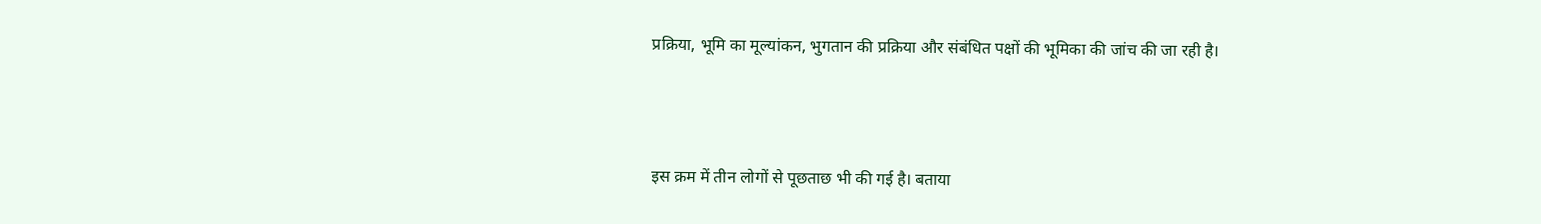प्रक्रिया, भूमि का मूल्यांकन, भुगतान की प्रक्रिया और संबंधित पक्षों की भूमिका की जांच की जा रही है।



इस क्रम में तीन लोगों से पूछताछ भी की गई है। बताया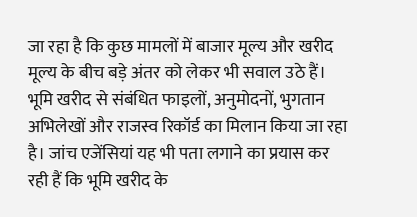जा रहा है कि कुछ मामलों में बाजार मूल्य और खरीद मूल्य के बीच बड़े अंतर को लेकर भी सवाल उठे हैं। भूमि खरीद से संबंधित फाइलों, अनुमोदनों, भुगतान अभिलेखों और राजस्व रिकॉर्ड का मिलान किया जा रहा है। जांच एजेंसियां यह भी पता लगाने का प्रयास कर रही हैं कि भूमि खरीद के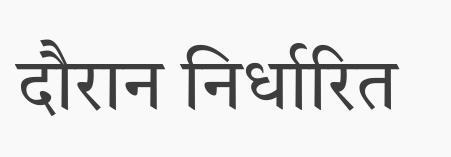दौरान निर्धारित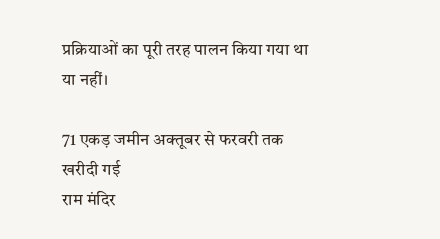प्रक्रियाओं का पूरी तरह पालन किया गया था या नहीं।

71 एकड़ जमीन अक्तूबर से फरवरी तक खरीदी गई
राम मंदिर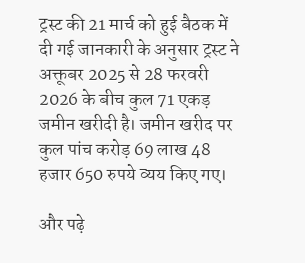ट्रस्ट की 21 मार्च को हुई बैठक में दी गई जानकारी के अनुसार ट्रस्ट ने अक्तूबर 2025 से 28 फरवरी 2026 के बीच कुल 71 एकड़ जमीन खरीदी है। जमीन खरीद पर कुल पांच करोड़ 69 लाख 48 हजार 650 रुपये व्यय किए गए।

और पढ़े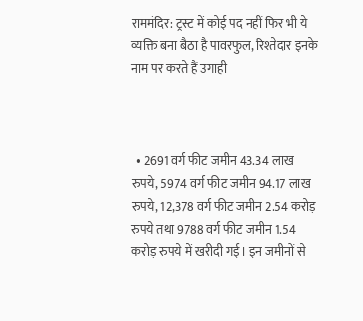राममंदिर: ट्रस्ट में कोई पद नहीं फिर भी ये व्यक्ति बना बैठा है पावरफुल, रिश्तेदार इनके नाम पर करते हैं उगाही



  • 2691 वर्ग फीट जमीन 43.34 लाख रुपये, 5974 वर्ग फीट जमीन 94.17 लाख रुपये, 12,378 वर्ग फीट जमीन 2.54 करोड़ रुपये तथा 9788 वर्ग फीट जमीन 1.54 करोड़ रुपये में खरीदी गई। इन जमीनों से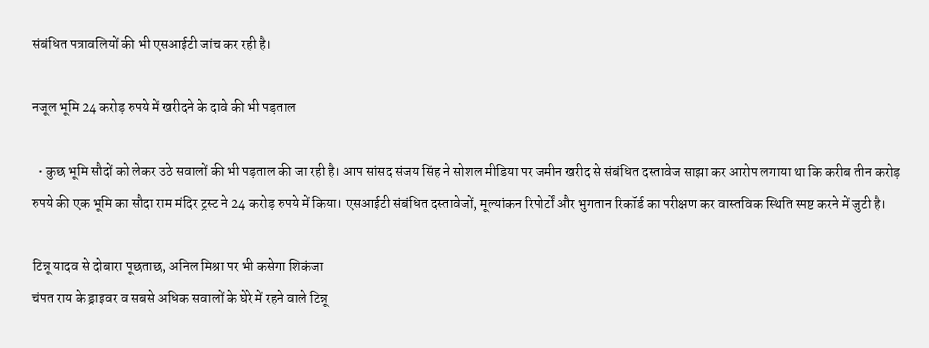संबंधित पत्रावलियों की भी एसआईटी जांच कर रही है।

नजूल भूमि 24 करोड़ रुपये में खरीदने के दावे की भी पड़ताल

  • कुछ भूमि सौदों को लेकर उठे सवालों की भी पड़ताल की जा रही है। आप सांसद संजय सिंह ने सोशल मीडिया पर जमीन खरीद से संबंधित दस्तावेज साझा कर आरोप लगाया था कि करीब तीन करोड़ रुपये की एक भूमि का सौदा राम मंदिर ट्रस्ट ने 24 करोड़ रुपये में किया। एसआईटी संबंधित दस्तावेजों, मूल्यांकन रिपोर्टों और भुगतान रिकॉर्ड का परीक्षण कर वास्तविक स्थिति स्पष्ट करने में जुटी है।

टिन्नू यादव से दोबारा पूछताछ, अनिल मिश्रा पर भी कसेगा शिकंजा
चंपत राय के ड्राइवर व सबसे अधिक सवालों के घेरे में रहने वाले टिन्नू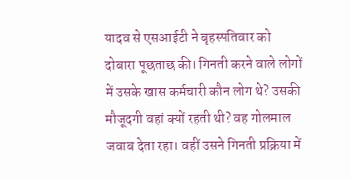यादव से एसआईटी ने बृहस्पतिवार को दोबारा पूछताछ की। गिनती करने वाले लोगों में उसके खास कर्मचारी कौन लोग थे? उसकी मौजूदगी वहां क्यों रहती थी? वह गोलमाल जवाब देता रहा। वहीं उसने गिनती प्रक्रिया में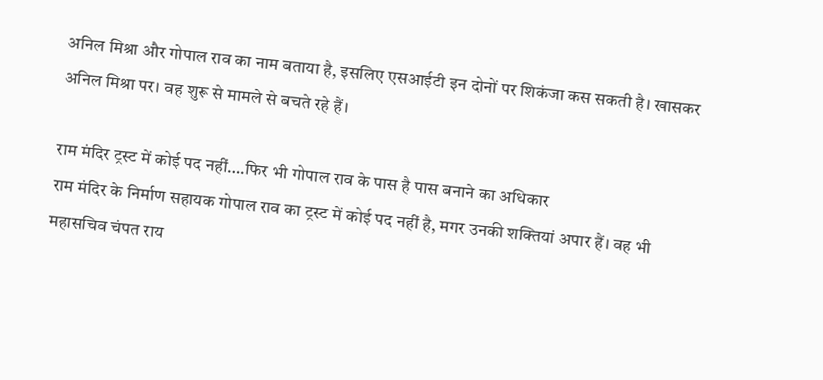अनिल मिश्रा और गोपाल राव का नाम बताया है, इसलिए एसआईटी इन दोनों पर शिकंजा कस सकती है। खासकर अनिल मिश्रा पर। वह शुरू से मामले से बचते रहे हैं।

राम मंदिर ट्रस्ट में कोई पद नहीं….फिर भी गोपाल राव के पास है पास बनाने का अधिकार
राम मंदिर के निर्माण सहायक गोपाल राव का ट्रस्ट में कोई पद नहीं है, मगर उनकी शक्तियां अपार हैं। वह भी महासचिव चंपत राय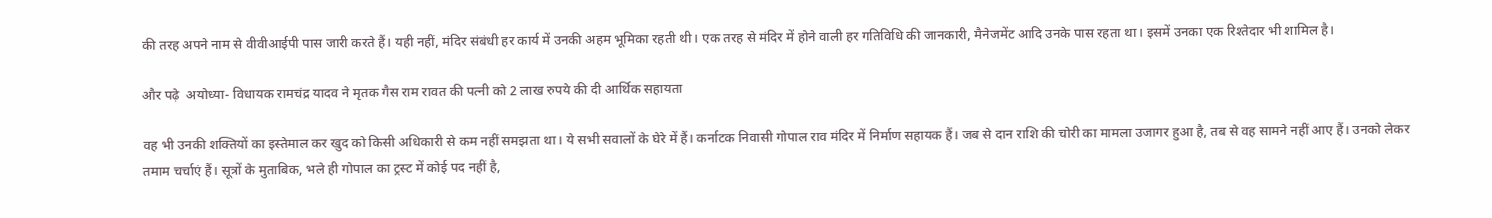की तरह अपने नाम से वीवीआईपी पास जारी करते हैं। यही नहीं, मंदिर संबंधी हर कार्य में उनकी अहम भूमिका रहती थी। एक तरह से मंदिर में होने वाली हर गतिविधि की जानकारी, मैनेजमेंट आदि उनके पास रहता था। इसमें उनका एक रिश्तेदार भी शामिल है।

और पढ़े  अयोध्या- विधायक रामचंद्र यादव ने मृतक गैस राम रावत की पत्नी को 2 लाख रुपये की दी आर्थिक सहायता

वह भी उनकी शक्तियों का इस्तेमाल कर खुद को किसी अधिकारी से कम नहीं समझता था। ये सभी सवालों के घेरे में हैं। कर्नाटक निवासी गोपाल राव मंदिर में निर्माण सहायक हैं। जब से दान राशि की चोरी का मामला उजागर हुआ है, तब से वह सामने नहीं आए हैं। उनको लेकर तमाम चर्चाएं हैं। सूत्रों के मुताबिक, भले ही गोपाल का ट्रस्ट में कोई पद नहीं है,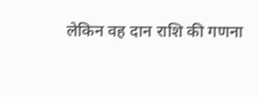लेकिन वह दान राशि की गणना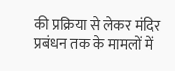की प्रक्रिया से लेकर मंदिर प्रबंधन तक के मामलों में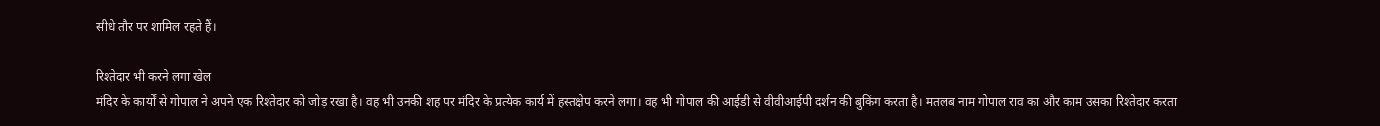सीधे तौर पर शामिल रहते हैं।

रिश्तेदार भी करने लगा खेल
मंदिर के कार्यों से गोपाल ने अपने एक रिश्तेदार को जोड़ रखा है। वह भी उनकी शह पर मंदिर के प्रत्येक कार्य में हस्तक्षेप करने लगा। वह भी गोपाल की आईडी से वीवीआईपी दर्शन की बुकिंग करता है। मतलब नाम गोपाल राव का और काम उसका रिश्तेदार करता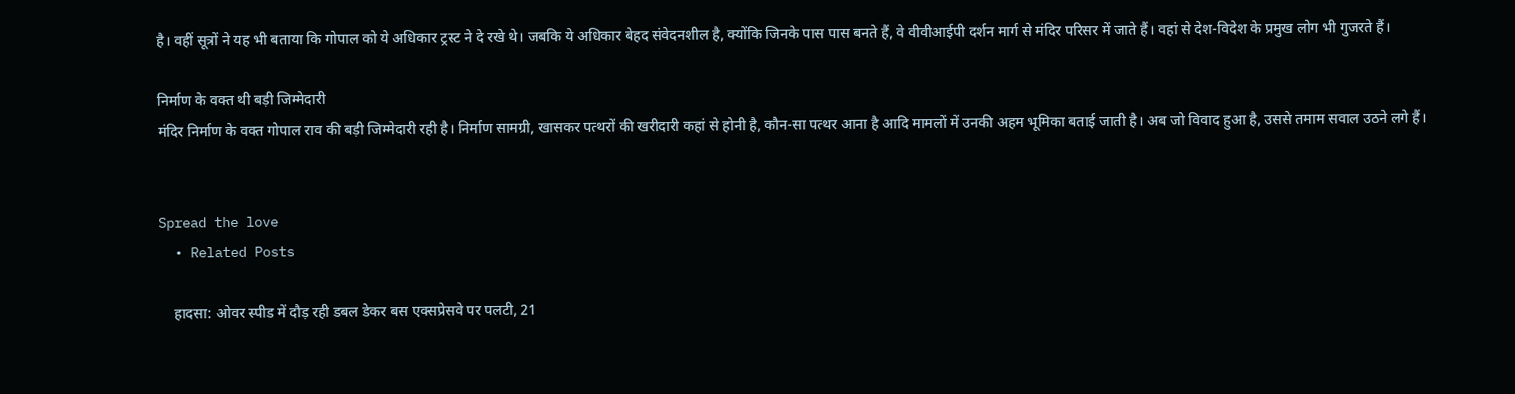है। वहीं सूत्रों ने यह भी बताया कि गोपाल को ये अधिकार ट्रस्ट ने दे रखे थे। जबकि ये अधिकार बेहद संवेदनशील है, क्योंकि जिनके पास पास बनते हैं, वे वीवीआईपी दर्शन मार्ग से मंदिर परिसर में जाते हैं। वहां से देश-विदेश के प्रमुख लोग भी गुजरते हैं।

निर्माण के वक्त थी बड़ी जिम्मेदारी
मंदिर निर्माण के वक्त गोपाल राव की बड़ी जिम्मेदारी रही है। निर्माण सामग्री, खासकर पत्थरों की खरीदारी कहां से होनी है, कौन-सा पत्थर आना है आदि मामलों में उनकी अहम भूमिका बताई जाती है। अब जो विवाद हुआ है, उससे तमाम सवाल उठने लगे हैं।


Spread the love
  • Related Posts

    हादसा: ओवर स्पीड में दौड़ रही डबल डेकर बस एक्सप्रेसवे पर पलटी, 21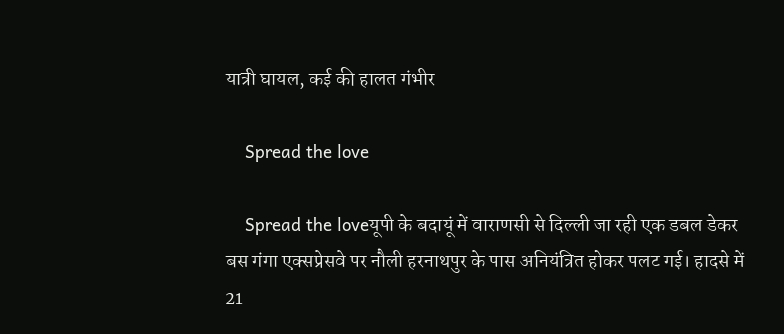यात्री घायल, कई की हालत गंभीर

    Spread the love

    Spread the loveयूपी के बदायूं में वाराणसी से दिल्ली जा रही एक डबल डेकर बस गंगा एक्सप्रेसवे पर नौली हरनाथपुर के पास अनियंत्रित होकर पलट गई। हादसे में 21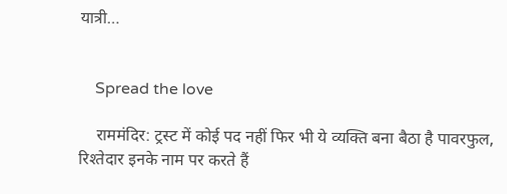यात्री…


    Spread the love

    राममंदिर: ट्रस्ट में कोई पद नहीं फिर भी ये व्यक्ति बना बैठा है पावरफुल, रिश्तेदार इनके नाम पर करते हैं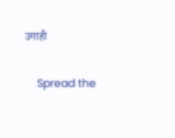उगाही

    Spread the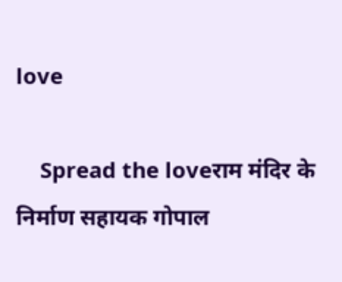love

    Spread the loveराम मंदिर के निर्माण सहायक गोपाल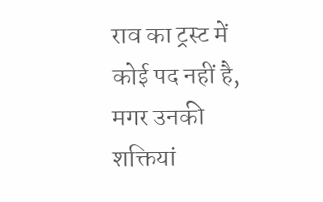राव का ट्रस्ट में कोई पद नहीं है, मगर उनकी शक्तियां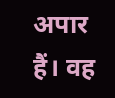अपार हैं। वह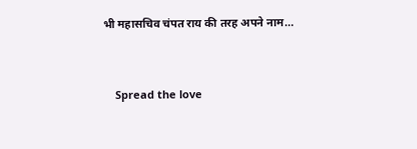भी महासचिव चंपत राय की तरह अपने नाम…


    Spread the love